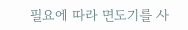필요에 따라 면도기를 사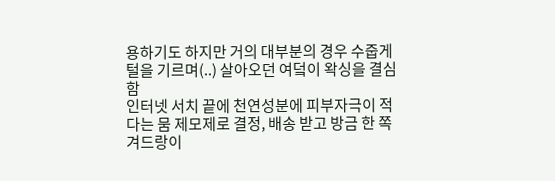용하기도 하지만 거의 대부분의 경우 수줍게 털을 기르며(..) 살아오던 여덬이 왁싱을 결심함
인터넷 서치 끝에 천연성분에 피부자극이 적다는 뭄 제모제로 결정, 배송 받고 방금 한 쪽 겨드랑이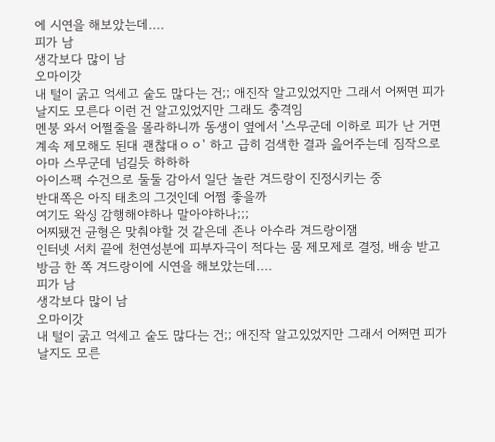에 시연을 해보았는데....
피가 남
생각보다 많이 남
오마이갓
내 털이 굵고 억세고 숱도 많다는 건;; 애진작 알고있었지만 그래서 어쩌면 피가 날지도 모른다 이런 건 알고있었지만 그래도 충격임
멘붕 와서 어쩔줄을 몰라하니까 동생이 옆에서 '스무군데 이하로 피가 난 거면 계속 제모해도 된대 괜찮대ㅇㅇ' 하고 급히 검색한 결과 읊어주는데 짐작으로 아마 스무군데 넘길듯 하하하
아이스팩 수건으로 둘둘 감아서 일단 놀란 겨드랑이 진정시키는 중
반대쪽은 아직 태초의 그것인데 어쩜 좋을까
여기도 왁싱 감행해야하나 말아야하나;;;
어찌됐건 균형은 맞춰야할 것 같은데 존나 아수라 겨드랑이잼
인터넷 서치 끝에 천연성분에 피부자극이 적다는 뭄 제모제로 결정, 배송 받고 방금 한 쪽 겨드랑이에 시연을 해보았는데....
피가 남
생각보다 많이 남
오마이갓
내 털이 굵고 억세고 숱도 많다는 건;; 애진작 알고있었지만 그래서 어쩌면 피가 날지도 모른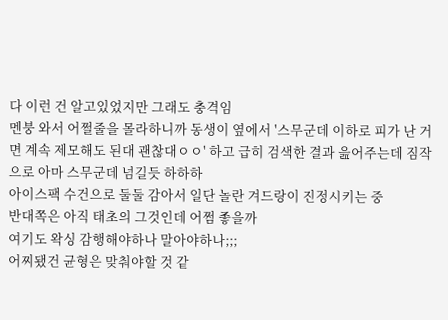다 이런 건 알고있었지만 그래도 충격임
멘붕 와서 어쩔줄을 몰라하니까 동생이 옆에서 '스무군데 이하로 피가 난 거면 계속 제모해도 된대 괜찮대ㅇㅇ' 하고 급히 검색한 결과 읊어주는데 짐작으로 아마 스무군데 넘길듯 하하하
아이스팩 수건으로 둘둘 감아서 일단 놀란 겨드랑이 진정시키는 중
반대쪽은 아직 태초의 그것인데 어쩜 좋을까
여기도 왁싱 감행해야하나 말아야하나;;;
어찌됐건 균형은 맞춰야할 것 같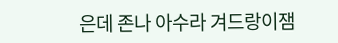은데 존나 아수라 겨드랑이잼